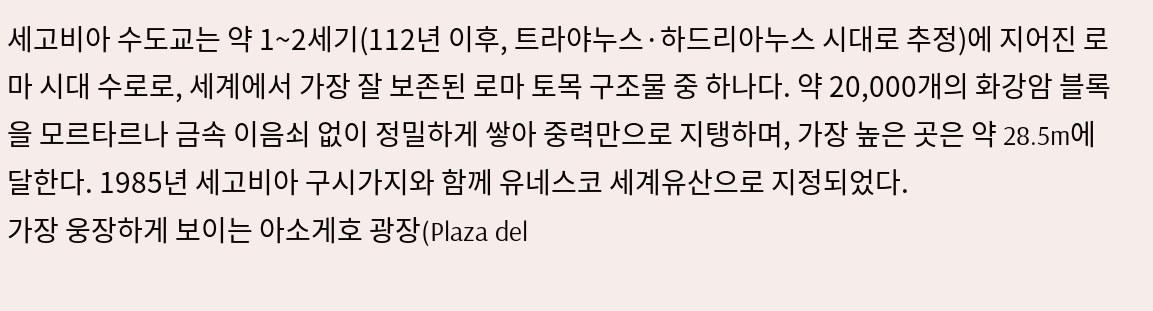세고비아 수도교는 약 1~2세기(112년 이후, 트라야누스·하드리아누스 시대로 추정)에 지어진 로마 시대 수로로, 세계에서 가장 잘 보존된 로마 토목 구조물 중 하나다. 약 20,000개의 화강암 블록을 모르타르나 금속 이음쇠 없이 정밀하게 쌓아 중력만으로 지탱하며, 가장 높은 곳은 약 28.5m에 달한다. 1985년 세고비아 구시가지와 함께 유네스코 세계유산으로 지정되었다.
가장 웅장하게 보이는 아소게호 광장(Plaza del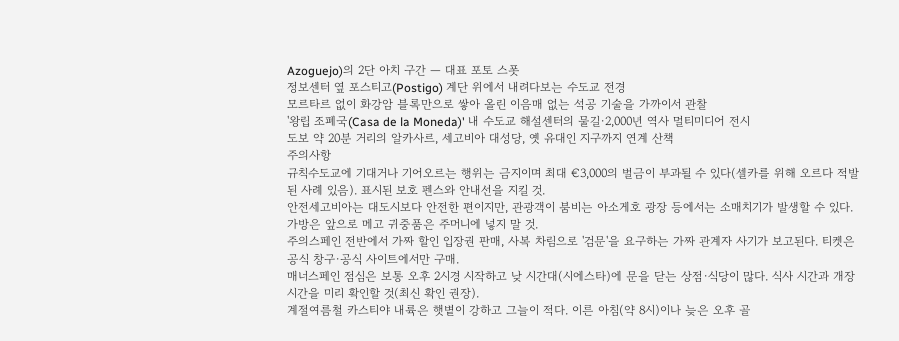Azoguejo)의 2단 아치 구간 — 대표 포토 스폿
정보센터 옆 포스티고(Postigo) 계단 위에서 내려다보는 수도교 전경
모르타르 없이 화강암 블록만으로 쌓아 올린 이음매 없는 석공 기술을 가까이서 관찰
'왕립 조폐국(Casa de la Moneda)' 내 수도교 해설센터의 물길·2,000년 역사 멀티미디어 전시
도보 약 20분 거리의 알카사르, 세고비아 대성당, 옛 유대인 지구까지 연계 산책
주의사항
규칙수도교에 기대거나 기어오르는 행위는 금지이며 최대 €3,000의 벌금이 부과될 수 있다(셀카를 위해 오르다 적발된 사례 있음). 표시된 보호 펜스와 안내선을 지킬 것.
안전세고비아는 대도시보다 안전한 편이지만, 관광객이 붐비는 아소게호 광장 등에서는 소매치기가 발생할 수 있다. 가방은 앞으로 메고 귀중품은 주머니에 넣지 말 것.
주의스페인 전반에서 가짜 할인 입장권 판매, 사복 차림으로 '검문'을 요구하는 가짜 관계자 사기가 보고된다. 티켓은 공식 창구·공식 사이트에서만 구매.
매너스페인 점심은 보통 오후 2시경 시작하고 낮 시간대(시에스타)에 문을 닫는 상점·식당이 많다. 식사 시간과 개장 시간을 미리 확인할 것(최신 확인 권장).
계절여름철 카스티야 내륙은 햇볕이 강하고 그늘이 적다. 이른 아침(약 8시)이나 늦은 오후 골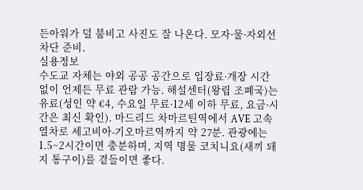든아워가 덜 붐비고 사진도 잘 나온다. 모자·물·자외선 차단 준비.
실용정보
수도교 자체는 야외 공공 공간으로 입장료·개장 시간 없이 언제든 무료 관람 가능. 해설센터(왕립 조폐국)는 유료(성인 약 €4, 수요일 무료·12세 이하 무료, 요금·시간은 최신 확인). 마드리드 차마르틴역에서 AVE 고속열차로 세고비아-기오마르역까지 약 27분. 관광에는 1.5~2시간이면 충분하며, 지역 명물 코치니요(새끼 돼지 통구이)를 곁들이면 좋다.